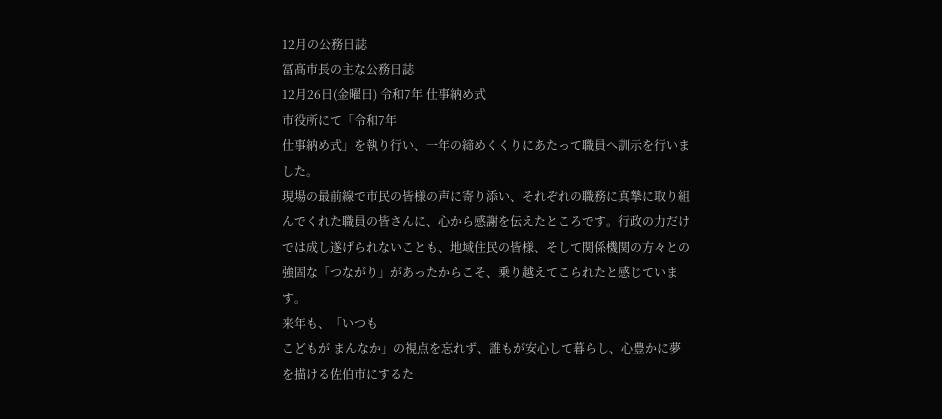12月の公務日誌
冨髙市長の主な公務日誌
12月26日(金曜日) 令和7年 仕事納め式
市役所にて「令和7年
仕事納め式」を執り行い、一年の締めくくりにあたって職員へ訓示を行いました。
現場の最前線で市民の皆様の声に寄り添い、それぞれの職務に真摯に取り組んでくれた職員の皆さんに、心から感謝を伝えたところです。行政の力だけでは成し遂げられないことも、地域住民の皆様、そして関係機関の方々との強固な「つながり」があったからこそ、乗り越えてこられたと感じています。
来年も、「いつも
こどもが まんなか」の視点を忘れず、誰もが安心して暮らし、心豊かに夢を描ける佐伯市にするた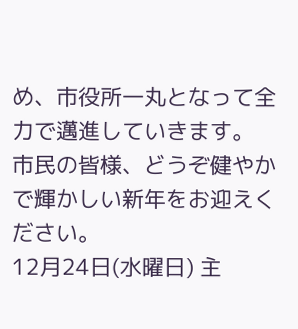め、市役所一丸となって全力で邁進していきます。
市民の皆様、どうぞ健やかで輝かしい新年をお迎えください。
12月24日(水曜日) 主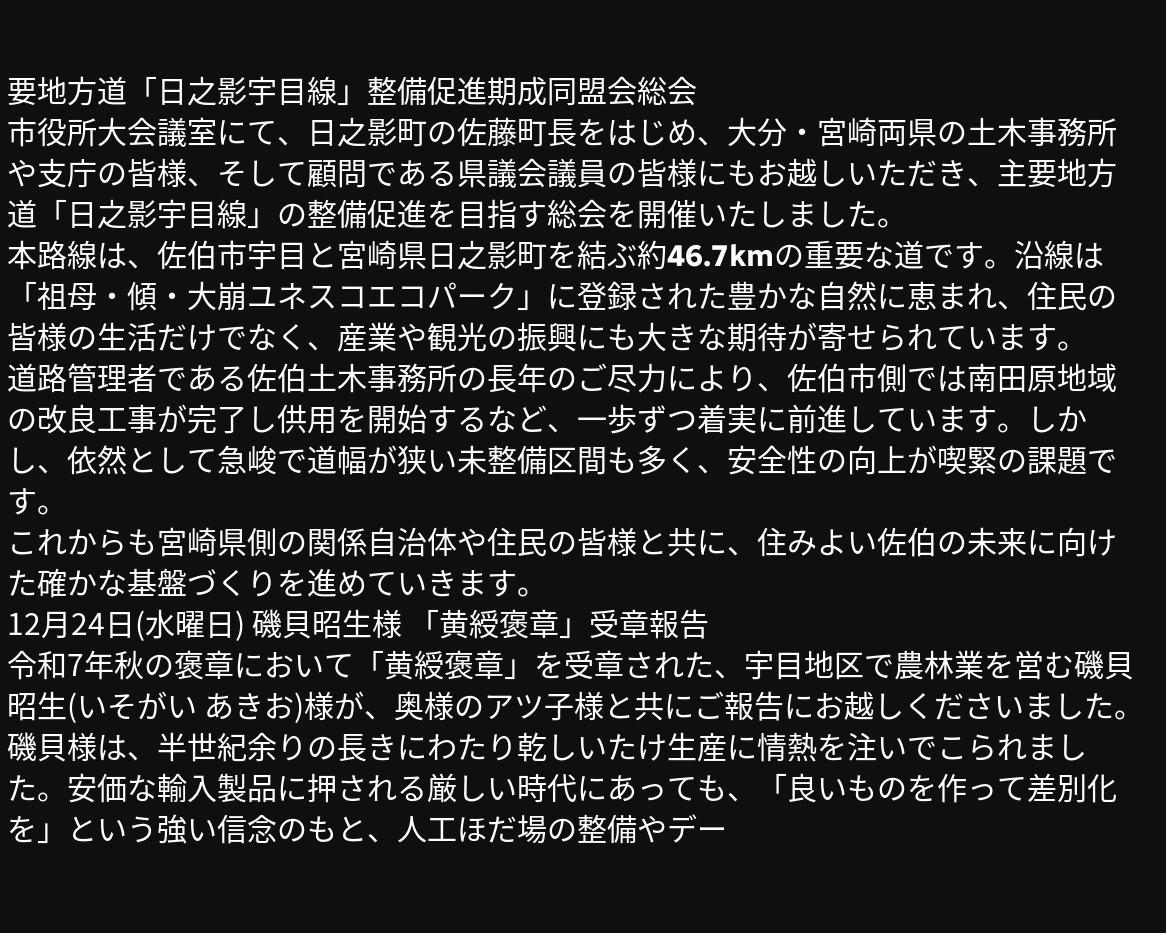要地方道「日之影宇目線」整備促進期成同盟会総会
市役所大会議室にて、日之影町の佐藤町長をはじめ、大分・宮崎両県の土木事務所や支庁の皆様、そして顧問である県議会議員の皆様にもお越しいただき、主要地方道「日之影宇目線」の整備促進を目指す総会を開催いたしました。
本路線は、佐伯市宇目と宮崎県日之影町を結ぶ約46.7kmの重要な道です。沿線は「祖母・傾・大崩ユネスコエコパーク」に登録された豊かな自然に恵まれ、住民の皆様の生活だけでなく、産業や観光の振興にも大きな期待が寄せられています。
道路管理者である佐伯土木事務所の長年のご尽力により、佐伯市側では南田原地域の改良工事が完了し供用を開始するなど、一歩ずつ着実に前進しています。しかし、依然として急峻で道幅が狭い未整備区間も多く、安全性の向上が喫緊の課題です。
これからも宮崎県側の関係自治体や住民の皆様と共に、住みよい佐伯の未来に向けた確かな基盤づくりを進めていきます。
12月24日(水曜日) 磯貝昭生様 「黄綬褒章」受章報告
令和7年秋の褒章において「黄綬褒章」を受章された、宇目地区で農林業を営む磯貝昭生(いそがい あきお)様が、奥様のアツ子様と共にご報告にお越しくださいました。
磯貝様は、半世紀余りの長きにわたり乾しいたけ生産に情熱を注いでこられました。安価な輸入製品に押される厳しい時代にあっても、「良いものを作って差別化を」という強い信念のもと、人工ほだ場の整備やデー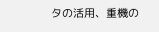タの活用、重機の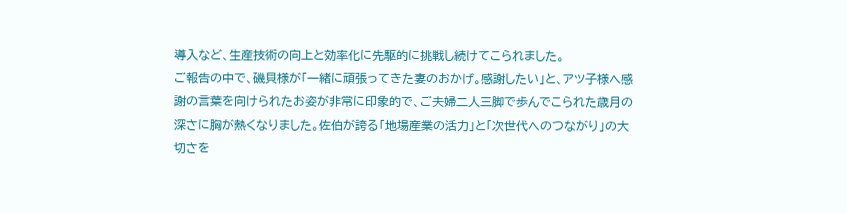導入など、生産技術の向上と効率化に先駆的に挑戦し続けてこられました。
ご報告の中で、磯貝様が「一緒に頑張ってきた妻のおかげ。感謝したい」と、アツ子様へ感謝の言葉を向けられたお姿が非常に印象的で、ご夫婦二人三脚で歩んでこられた歳月の深さに胸が熱くなりました。佐伯が誇る「地場産業の活力」と「次世代へのつながり」の大切さを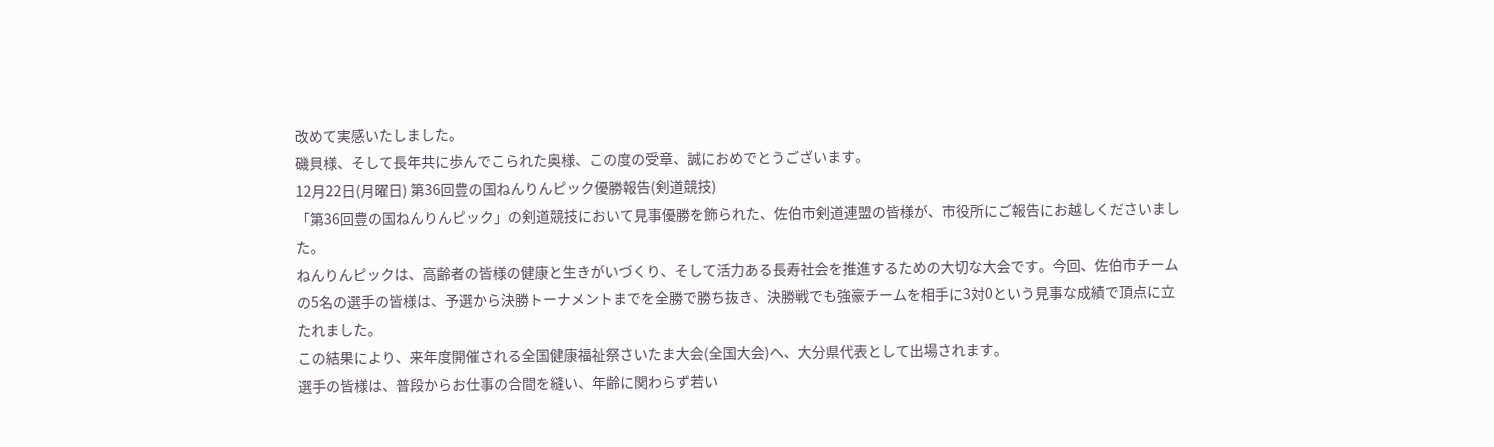改めて実感いたしました。
磯貝様、そして長年共に歩んでこられた奥様、この度の受章、誠におめでとうございます。
12月22日(月曜日) 第36回豊の国ねんりんピック優勝報告(剣道競技)
「第36回豊の国ねんりんピック」の剣道競技において見事優勝を飾られた、佐伯市剣道連盟の皆様が、市役所にご報告にお越しくださいました。
ねんりんピックは、高齢者の皆様の健康と生きがいづくり、そして活力ある長寿社会を推進するための大切な大会です。今回、佐伯市チームの5名の選手の皆様は、予選から決勝トーナメントまでを全勝で勝ち抜き、決勝戦でも強豪チームを相手に3対0という見事な成績で頂点に立たれました。
この結果により、来年度開催される全国健康福祉祭さいたま大会(全国大会)へ、大分県代表として出場されます。
選手の皆様は、普段からお仕事の合間を縫い、年齢に関わらず若い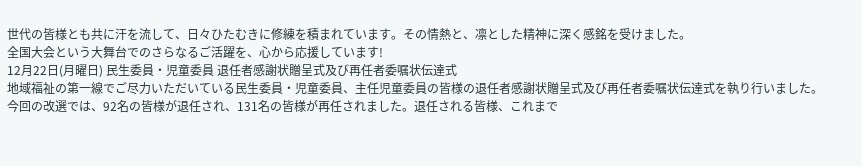世代の皆様とも共に汗を流して、日々ひたむきに修練を積まれています。その情熱と、凛とした精神に深く感銘を受けました。
全国大会という大舞台でのさらなるご活躍を、心から応援しています!
12月22日(月曜日) 民生委員・児童委員 退任者感謝状贈呈式及び再任者委嘱状伝達式
地域福祉の第一線でご尽力いただいている民生委員・児童委員、主任児童委員の皆様の退任者感謝状贈呈式及び再任者委嘱状伝達式を執り行いました。
今回の改選では、92名の皆様が退任され、131名の皆様が再任されました。退任される皆様、これまで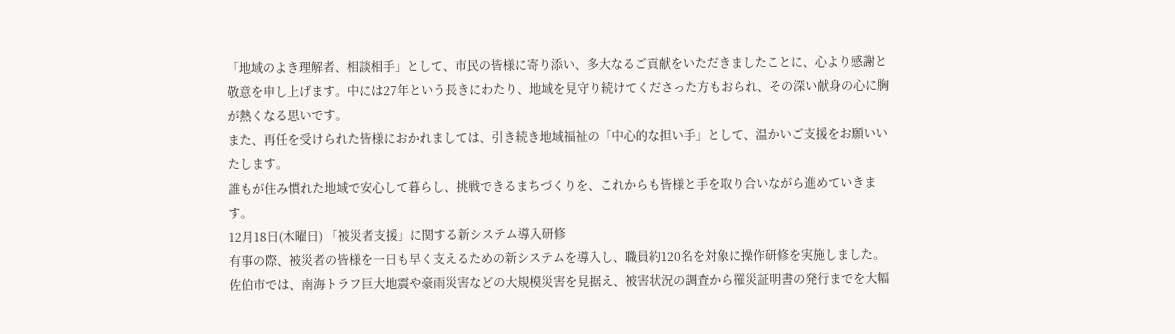「地域のよき理解者、相談相手」として、市民の皆様に寄り添い、多大なるご貢献をいただきましたことに、心より感謝と敬意を申し上げます。中には27年という長きにわたり、地域を見守り続けてくださった方もおられ、その深い献身の心に胸が熱くなる思いです。
また、再任を受けられた皆様におかれましては、引き続き地域福祉の「中心的な担い手」として、温かいご支援をお願いいたします。
誰もが住み慣れた地域で安心して暮らし、挑戦できるまちづくりを、これからも皆様と手を取り合いながら進めていきます。
12月18日(木曜日) 「被災者支援」に関する新システム導入研修
有事の際、被災者の皆様を一日も早く支えるための新システムを導入し、職員約120名を対象に操作研修を実施しました。
佐伯市では、南海トラフ巨大地震や豪雨災害などの大規模災害を見据え、被害状況の調査から罹災証明書の発行までを大幅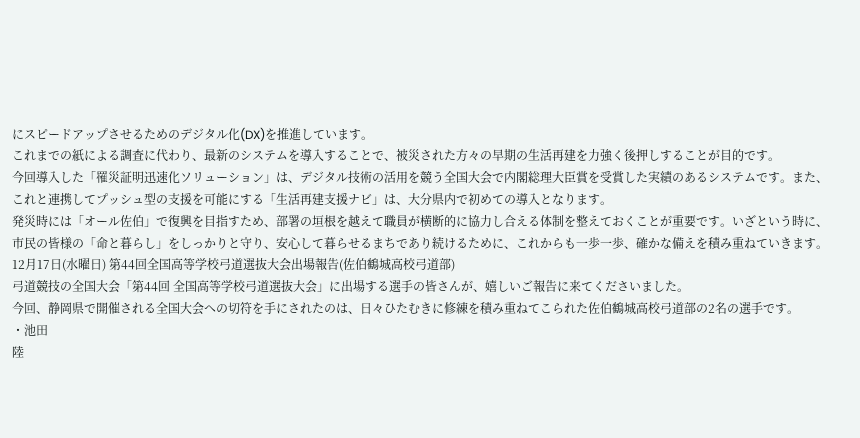にスピードアップさせるためのデジタル化(DX)を推進しています。
これまでの紙による調査に代わり、最新のシステムを導入することで、被災された方々の早期の生活再建を力強く後押しすることが目的です。
今回導入した「罹災証明迅速化ソリューション」は、デジタル技術の活用を競う全国大会で内閣総理大臣賞を受賞した実績のあるシステムです。また、これと連携してプッシュ型の支援を可能にする「生活再建支援ナビ」は、大分県内で初めての導入となります。
発災時には「オール佐伯」で復興を目指すため、部署の垣根を越えて職員が横断的に協力し合える体制を整えておくことが重要です。いざという時に、市民の皆様の「命と暮らし」をしっかりと守り、安心して暮らせるまちであり続けるために、これからも一歩一歩、確かな備えを積み重ねていきます。
12月17日(水曜日) 第44回全国高等学校弓道選抜大会出場報告(佐伯鶴城高校弓道部)
弓道競技の全国大会「第44回 全国高等学校弓道選抜大会」に出場する選手の皆さんが、嬉しいご報告に来てくださいました。
今回、静岡県で開催される全国大会への切符を手にされたのは、日々ひたむきに修練を積み重ねてこられた佐伯鶴城高校弓道部の2名の選手です。
・池田
陸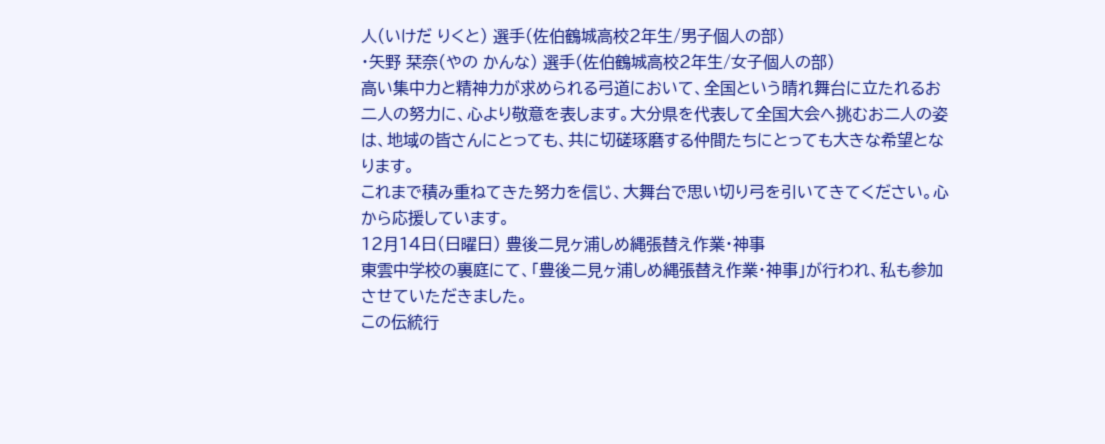人(いけだ りくと) 選手(佐伯鶴城高校2年生/男子個人の部)
・矢野 栞奈(やの かんな) 選手(佐伯鶴城高校2年生/女子個人の部)
高い集中力と精神力が求められる弓道において、全国という晴れ舞台に立たれるお二人の努力に、心より敬意を表します。大分県を代表して全国大会へ挑むお二人の姿は、地域の皆さんにとっても、共に切磋琢磨する仲間たちにとっても大きな希望となります。
これまで積み重ねてきた努力を信じ、大舞台で思い切り弓を引いてきてください。心から応援しています。
12月14日(日曜日) 豊後二見ヶ浦しめ縄張替え作業・神事
東雲中学校の裏庭にて、「豊後二見ヶ浦しめ縄張替え作業・神事」が行われ、私も参加させていただきました。
この伝統行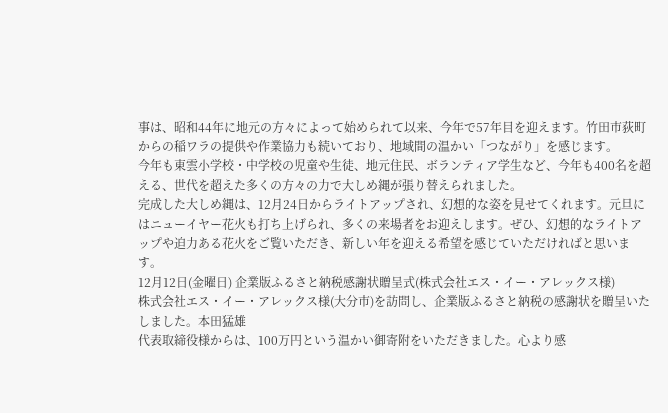事は、昭和44年に地元の方々によって始められて以来、今年で57年目を迎えます。竹田市荻町からの稲ワラの提供や作業協力も続いており、地域間の温かい「つながり」を感じます。
今年も東雲小学校・中学校の児童や生徒、地元住民、ボランティア学生など、今年も400名を超える、世代を超えた多くの方々の力で大しめ縄が張り替えられました。
完成した大しめ縄は、12月24日からライトアップされ、幻想的な姿を見せてくれます。元旦にはニューイヤー花火も打ち上げられ、多くの来場者をお迎えします。ぜひ、幻想的なライトアップや迫力ある花火をご覧いただき、新しい年を迎える希望を感じていただければと思います。
12月12日(金曜日) 企業版ふるさと納税感謝状贈呈式(株式会社エス・イー・アレックス様)
株式会社エス・イー・アレックス様(大分市)を訪問し、企業版ふるさと納税の感謝状を贈呈いたしました。本田猛雄
代表取締役様からは、100万円という温かい御寄附をいただきました。心より感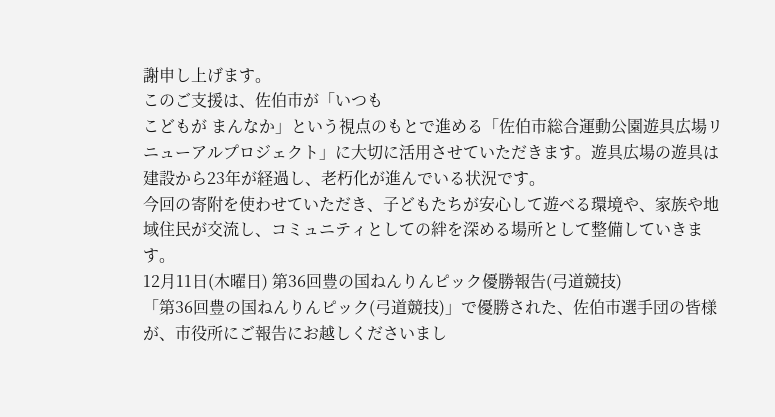謝申し上げます。
このご支援は、佐伯市が「いつも
こどもが まんなか」という視点のもとで進める「佐伯市総合運動公園遊具広場リニューアルプロジェクト」に大切に活用させていただきます。遊具広場の遊具は建設から23年が経過し、老朽化が進んでいる状況です。
今回の寄附を使わせていただき、子どもたちが安心して遊べる環境や、家族や地域住民が交流し、コミュニティとしての絆を深める場所として整備していきます。
12月11日(木曜日) 第36回豊の国ねんりんピック優勝報告(弓道競技)
「第36回豊の国ねんりんピック(弓道競技)」で優勝された、佐伯市選手団の皆様が、市役所にご報告にお越しくださいまし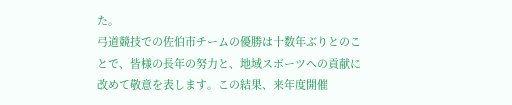た。
弓道競技での佐伯市チームの優勝は十数年ぶりとのことで、皆様の長年の努力と、地域スポーツへの貢献に改めて敬意を表します。この結果、来年度開催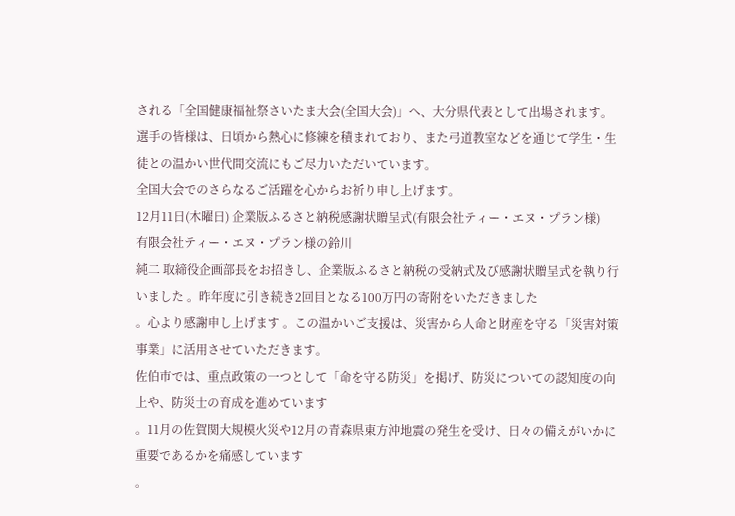される「全国健康福祉祭さいたま大会(全国大会)」へ、大分県代表として出場されます。
選手の皆様は、日頃から熱心に修練を積まれており、また弓道教室などを通じて学生・生徒との温かい世代間交流にもご尽力いただいています。
全国大会でのさらなるご活躍を心からお祈り申し上げます。
12月11日(木曜日) 企業版ふるさと納税感謝状贈呈式(有限会社ティー・エヌ・プラン様)
有限会社ティー・エヌ・プラン様の鈴川
純二 取締役企画部長をお招きし、企業版ふるさと納税の受納式及び感謝状贈呈式を執り行いました 。昨年度に引き続き2回目となる100万円の寄附をいただきました
。心より感謝申し上げます 。この温かいご支援は、災害から人命と財産を守る「災害対策事業」に活用させていただきます。
佐伯市では、重点政策の一つとして「命を守る防災」を掲げ、防災についての認知度の向上や、防災士の育成を進めています
。11月の佐賀関大規模火災や12月の青森県東方沖地震の発生を受け、日々の備えがいかに重要であるかを痛感しています
。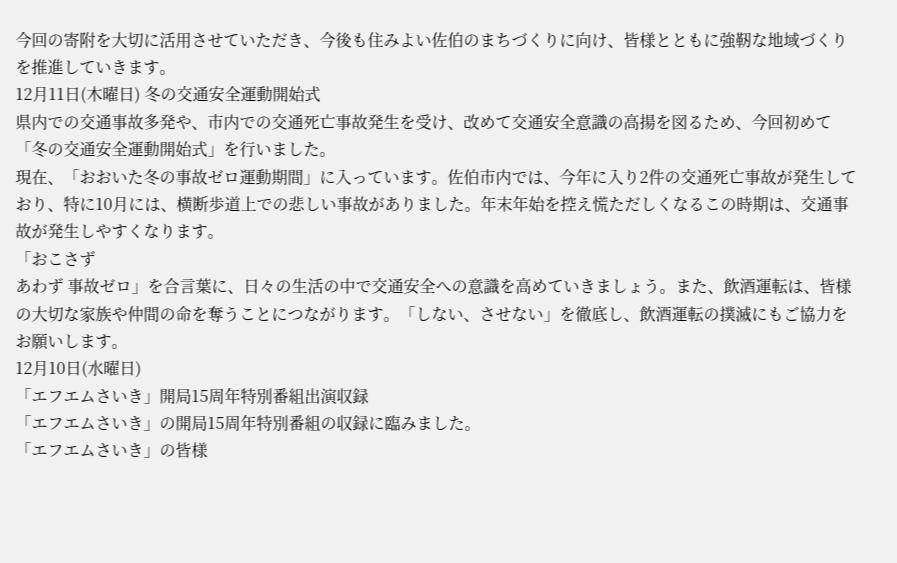今回の寄附を大切に活用させていただき、今後も住みよい佐伯のまちづくりに向け、皆様とともに強靭な地域づくりを推進していきます。
12月11日(木曜日) 冬の交通安全運動開始式
県内での交通事故多発や、市内での交通死亡事故発生を受け、改めて交通安全意識の高揚を図るため、今回初めて「冬の交通安全運動開始式」を行いました。
現在、「おおいた冬の事故ゼロ運動期間」に入っています。佐伯市内では、今年に入り2件の交通死亡事故が発生しており、特に10月には、横断歩道上での悲しい事故がありました。年末年始を控え慌ただしくなるこの時期は、交通事故が発生しやすくなります。
「おこさず
あわず 事故ゼロ」を合言葉に、日々の生活の中で交通安全への意識を高めていきましょう。また、飲酒運転は、皆様の大切な家族や仲間の命を奪うことにつながります。「しない、させない」を徹底し、飲酒運転の撲滅にもご協力をお願いします。
12月10日(水曜日)
「エフエムさいき」開局15周年特別番組出演収録
「エフエムさいき」の開局15周年特別番組の収録に臨みました。
「エフエムさいき」の皆様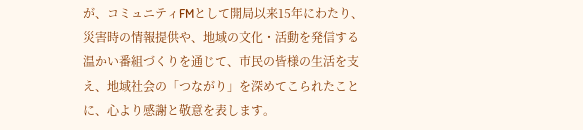が、コミュニティFMとして開局以来15年にわたり、災害時の情報提供や、地域の文化・活動を発信する温かい番組づくりを通じて、市民の皆様の生活を支え、地域社会の「つながり」を深めてこられたことに、心より感謝と敬意を表します。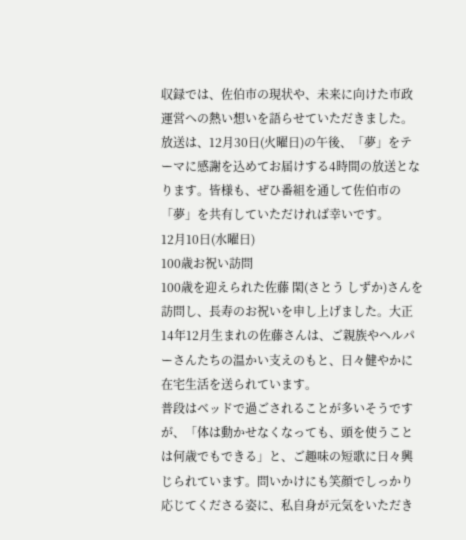収録では、佐伯市の現状や、未来に向けた市政運営への熱い想いを語らせていただきました。放送は、12月30日(火曜日)の午後、「夢」をテーマに感謝を込めてお届けする4時間の放送となります。皆様も、ぜひ番組を通して佐伯市の「夢」を共有していただければ幸いです。
12月10日(水曜日)
100歳お祝い訪問
100歳を迎えられた佐藤 閑(さとう しずか)さんを訪問し、長寿のお祝いを申し上げました。大正14年12月生まれの佐藤さんは、ご親族やヘルパーさんたちの温かい支えのもと、日々健やかに在宅生活を送られています。
普段はベッドで過ごされることが多いそうですが、「体は動かせなくなっても、頭を使うことは何歳でもできる」と、ご趣味の短歌に日々興じられています。問いかけにも笑顔でしっかり応じてくださる姿に、私自身が元気をいただき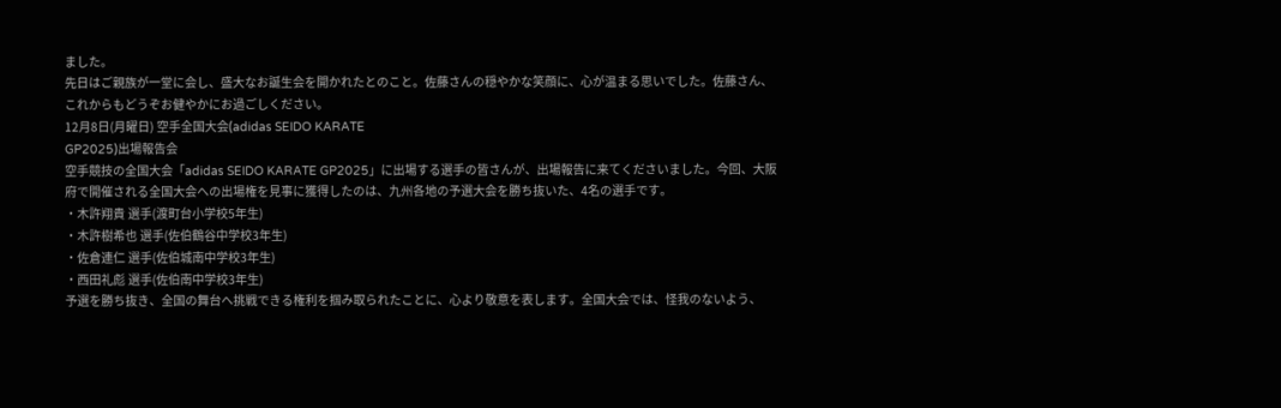ました。
先日はご親族が一堂に会し、盛大なお誕生会を開かれたとのこと。佐藤さんの穏やかな笑顔に、心が温まる思いでした。佐藤さん、これからもどうぞお健やかにお過ごしください。
12月8日(月曜日) 空手全国大会(adidas SEIDO KARATE
GP2025)出場報告会
空手競技の全国大会「adidas SEIDO KARATE GP2025」に出場する選手の皆さんが、出場報告に来てくださいました。今回、大阪府で開催される全国大会への出場権を見事に獲得したのは、九州各地の予選大会を勝ち抜いた、4名の選手です。
・木許翔貴 選手(渡町台小学校5年生)
・木許樹希也 選手(佐伯鶴谷中学校3年生)
・佐倉連仁 選手(佐伯城南中学校3年生)
・西田礼彪 選手(佐伯南中学校3年生)
予選を勝ち抜き、全国の舞台へ挑戦できる権利を掴み取られたことに、心より敬意を表します。全国大会では、怪我のないよう、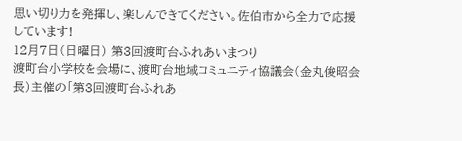思い切り力を発揮し、楽しんできてください。佐伯市から全力で応援しています!
12月7日(日曜日) 第3回渡町台ふれあいまつり
渡町台小学校を会場に、渡町台地域コミュニティ協議会(金丸俊昭会長)主催の「第3回渡町台ふれあ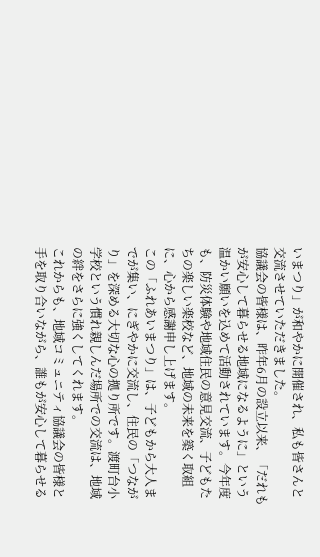いまつり」が和やかに開催され、私も皆さんと交流させていただきました。
協議会の皆様は、昨年6月の設立以来、「だれもが安心して暮らせる地域になるように」という温かい願いを込めて活動されています。今年度も、防災体験や地域住民の意見交流、子どもたちの楽しい楽校など、地域の未来を築く取組に、心から感謝申し上げます。
この「ふれあいまつり」は、子どもから大人までが集い、にぎやかに交流し、住民の「つながり」を深める大切な心の拠り所です。渡町台小学校という慣れ親しんだ場所での交流は、地域の絆をさらに強くしてくれます。
これからも、地域コミュニティ協議会の皆様と手を取り合いながら、誰もが安心して暮らせる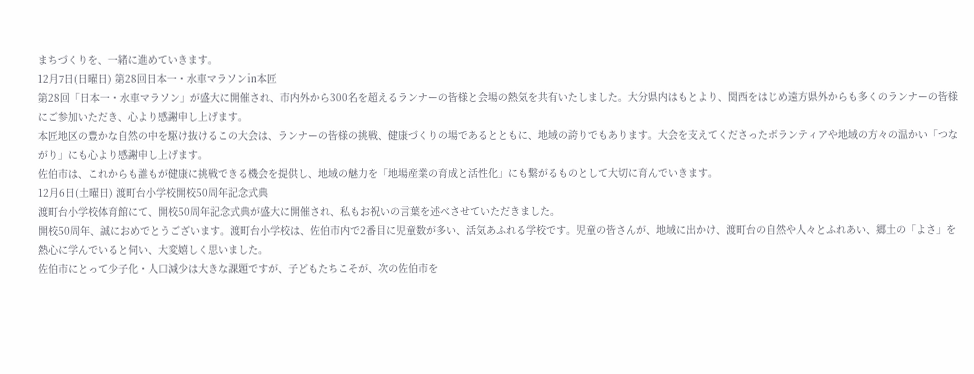まちづくりを、一緒に進めていきます。
12月7日(日曜日) 第28回日本一・水車マラソン㏌本匠
第28回「日本一・水車マラソン」が盛大に開催され、市内外から300名を超えるランナーの皆様と会場の熱気を共有いたしました。大分県内はもとより、関西をはじめ遠方県外からも多くのランナーの皆様にご参加いただき、心より感謝申し上げます。
本匠地区の豊かな自然の中を駆け抜けるこの大会は、ランナーの皆様の挑戦、健康づくりの場であるとともに、地域の誇りでもあります。大会を支えてくださったボランティアや地域の方々の温かい「つながり」にも心より感謝申し上げます。
佐伯市は、これからも誰もが健康に挑戦できる機会を提供し、地域の魅力を「地場産業の育成と活性化」にも繋がるものとして大切に育んでいきます。
12月6日(土曜日) 渡町台小学校開校50周年記念式典
渡町台小学校体育館にて、開校50周年記念式典が盛大に開催され、私もお祝いの言葉を述べさせていただきました。
開校50周年、誠におめでとうございます。渡町台小学校は、佐伯市内で2番目に児童数が多い、活気あふれる学校です。児童の皆さんが、地域に出かけ、渡町台の自然や人々とふれあい、郷土の「よさ」を熱心に学んでいると伺い、大変嬉しく思いました。
佐伯市にとって少子化・人口減少は大きな課題ですが、子どもたちこそが、次の佐伯市を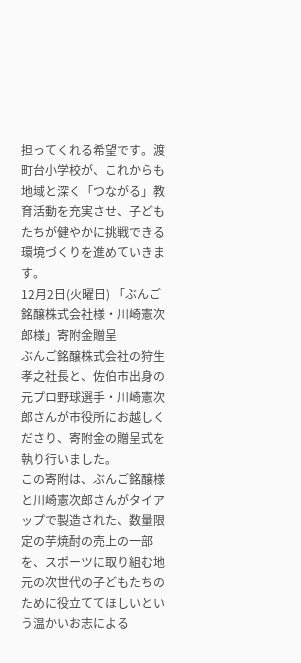担ってくれる希望です。渡町台小学校が、これからも地域と深く「つながる」教育活動を充実させ、子どもたちが健やかに挑戦できる環境づくりを進めていきます。
12月2日(火曜日) 「ぶんご銘醸株式会社様・川崎憲次郎様」寄附金贈呈
ぶんご銘醸株式会社の狩生孝之社長と、佐伯市出身の元プロ野球選手・川崎憲次郎さんが市役所にお越しくださり、寄附金の贈呈式を執り行いました。
この寄附は、ぶんご銘醸様と川崎憲次郎さんがタイアップで製造された、数量限定の芋焼酎の売上の一部を、スポーツに取り組む地元の次世代の子どもたちのために役立ててほしいという温かいお志による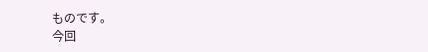ものです。
今回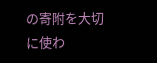の寄附を大切に使わ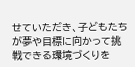せていただき、子どもたちが夢や目標に向かって挑戦できる環境づくりを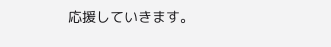応援していきます。